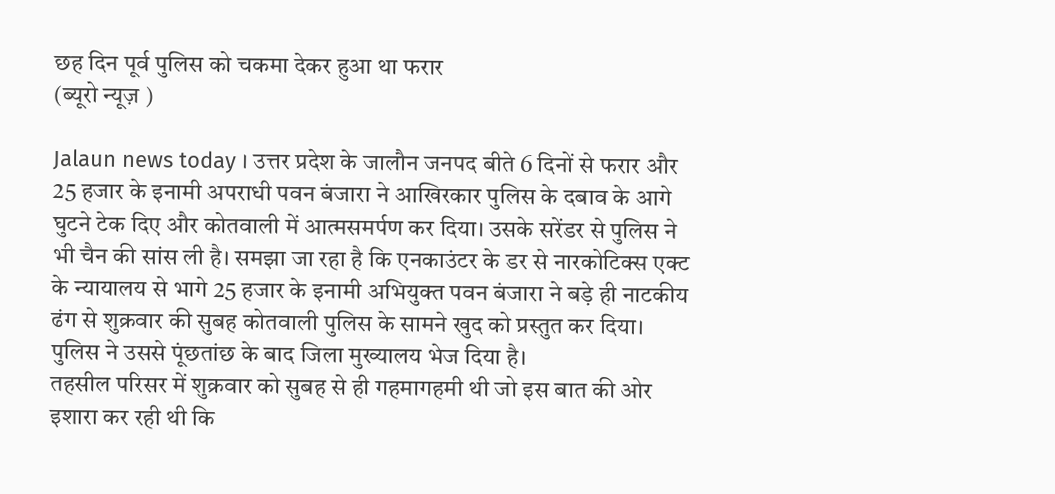छह दिन पूर्व पुलिस को चकमा देकर हुआ था फरार
(ब्यूरो न्यूज़ )

Jalaun news today । उत्तर प्रदेश के जालौन जनपद बीते 6 दिनों से फरार और 25 हजार के इनामी अपराधी पवन बंजारा ने आखिरकार पुलिस के दबाव के आगे घुटने टेक दिए और कोतवाली में आत्मसमर्पण कर दिया। उसके सरेंडर से पुलिस ने भी चैन की सांस ली है। समझा जा रहा है कि एनकाउंटर के डर से नारकोटिक्स एक्ट के न्यायालय से भागे 25 हजार के इनामी अभियुक्त पवन बंजारा ने बड़े ही नाटकीय ढंग से शुक्रवार की सुबह कोतवाली पुलिस के सामने खुद को प्रस्तुत कर दिया। पुलिस ने उससे पूंछतांछ के बाद जिला मुख्यालय भेज दिया है।
तहसील परिसर में शुक्रवार को सुबह से ही गहमागहमी थी जो इस बात की ओर इशारा कर रही थी कि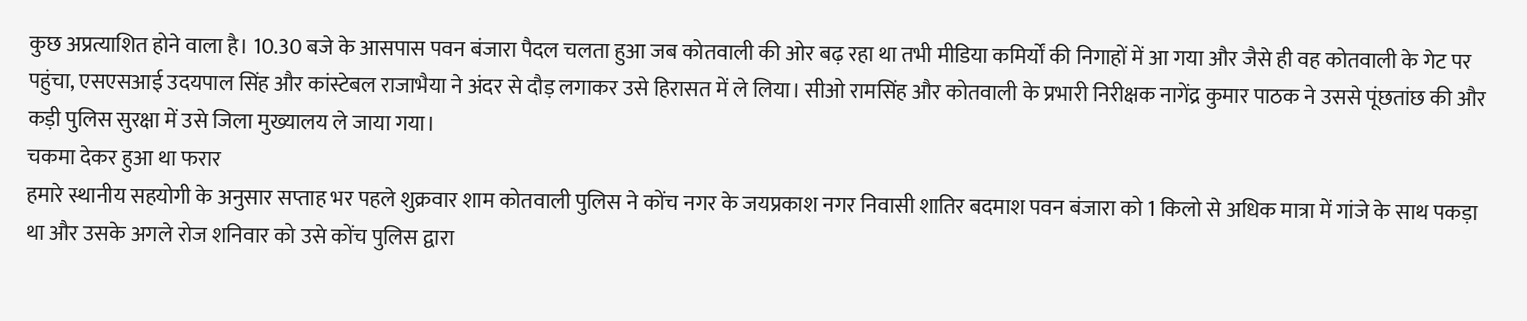कुछ अप्रत्याशित होने वाला है। 10.30 बजे के आसपास पवन बंजारा पैदल चलता हुआ जब कोतवाली की ओर बढ़ रहा था तभी मीडिया कमिर्यों की निगाहों में आ गया और जैसे ही वह कोतवाली के गेट पर पहुंचा, एसएसआई उदयपाल सिंह और कांस्टेबल राजाभैया ने अंदर से दौड़ लगाकर उसे हिरासत में ले लिया। सीओ रामसिंह और कोतवाली के प्रभारी निरीक्षक नागेंद्र कुमार पाठक ने उससे पूंछतांछ की और कड़ी पुलिस सुरक्षा में उसे जिला मुख्यालय ले जाया गया।
चकमा देकर हुआ था फरार
हमारे स्थानीय सहयोगी के अनुसार सप्ताह भर पहले शुक्रवार शाम कोतवाली पुलिस ने कोंच नगर के जयप्रकाश नगर निवासी शातिर बदमाश पवन बंजारा को 1 किलो से अधिक मात्रा में गांजे के साथ पकड़ा था और उसके अगले रोज शनिवार को उसे कोंच पुलिस द्वारा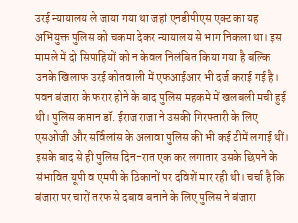उरई न्यायालय ले जाया गया था जहां एनडीपीएस एक्ट का यह अभियुक्त पुलिस को चकमा देकर न्यायालय से भाग निकला था। इस मामले में दो सिपाहियों को न केवल निलंबित किया गया है बल्कि उनके खिलाफ उरई कोतवाली में एफआईआर भी दर्ज कराई गई है। पवन बंजारा के फरार होने के बाद पुलिस महकमे में खलबली मची हुई थी। पुलिस कप्तान डॉ. ईराज राजा ने उसकी गिरफ्तारी के लिए एसओजी और सर्विलांस के अलावा पुलिस की भी कई टीमें लगाई थीं। इसके बाद से ही पुलिस दिन-रात एक कर लगातार उसके छिपने के संभावित यूपी व एमपी के ठिकानों पर दविशें मार रही थी। चर्चा है कि बंजारा पर चारों तरफ से दबाव बनाने के लिए पुलिस ने बंजारा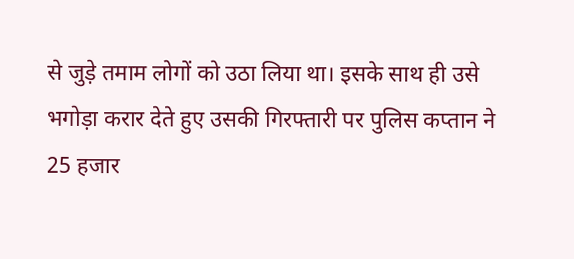से जुड़े तमाम लोगों को उठा लिया था। इसके साथ ही उसे भगोड़ा करार देते हुए उसकी गिरफ्तारी पर पुलिस कप्तान ने 25 हजार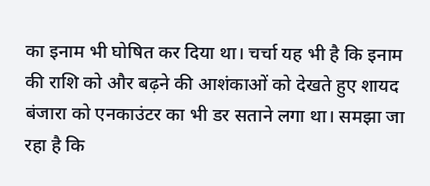का इनाम भी घोषित कर दिया था। चर्चा यह भी है कि इनाम की राशि को और बढ़ने की आशंकाओं को देखते हुए शायद बंजारा को एनकाउंटर का भी डर सताने लगा था। समझा जा रहा है कि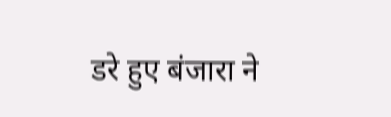डरे हुए बंजारा ने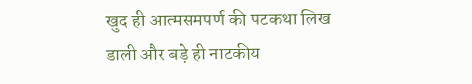खुद ही आत्मसमपर्ण की पटकथा लिख डाली और बड़े ही नाटकीय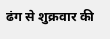ढंग से शुक्रवार की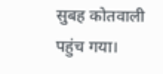सुबह कोतवाली पहुंच गया।